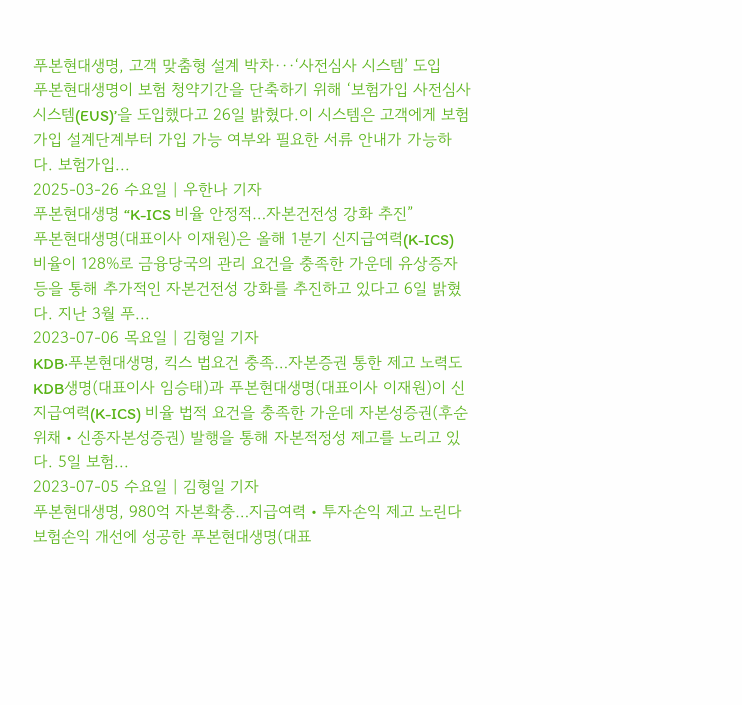푸본현대생명, 고객 맞춤형 설계 박차···‘사전심사 시스템’ 도입
푸본현대생명이 보험 청약기간을 단축하기 위해 ‘보험가입 사전심사 시스템(EUS)’을 도입했다고 26일 밝혔다.이 시스템은 고객에게 보험가입 설계단계부터 가입 가능 여부와 필요한 서류 안내가 가능하다. 보험가입...
2025-03-26 수요일 | 우한나 기자
푸본현대생명 “K-ICS 비율 안정적…자본건전성 강화 추진”
푸본현대생명(대표이사 이재원)은 올해 1분기 신지급여력(K-ICS) 비율이 128%로 금융당국의 관리 요건을 충족한 가운데 유상증자 등을 통해 추가적인 자본건전성 강화를 추진하고 있다고 6일 밝혔다. 지난 3월 푸...
2023-07-06 목요일 | 김형일 기자
KDB‧푸본현대생명, 킥스 법요건 충족…자본증권 통한 제고 노력도
KDB생명(대표이사 임승태)과 푸본현대생명(대표이사 이재원)이 신지급여력(K-ICS) 비율 법적 요건을 충족한 가운데 자본성증권(후순위채‧신종자본성증권) 발행을 통해 자본적정성 제고를 노리고 있다. 5일 보험...
2023-07-05 수요일 | 김형일 기자
푸본현대생명, 980억 자본확충…지급여력‧투자손익 제고 노린다
보험손익 개선에 성공한 푸본현대생명(대표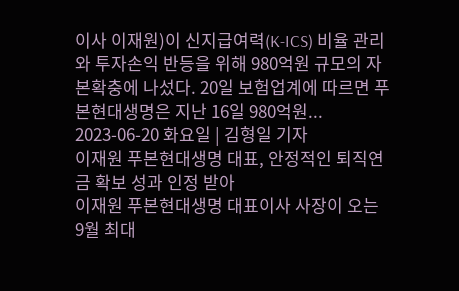이사 이재원)이 신지급여력(K-ICS) 비율 관리와 투자손익 반등을 위해 980억원 규모의 자본확충에 나섰다. 20일 보험업계에 따르면 푸본현대생명은 지난 16일 980억원...
2023-06-20 화요일 | 김형일 기자
이재원 푸본현대생명 대표, 안정적인 퇴직연금 확보 성과 인정 받아
이재원 푸본현대생명 대표이사 사장이 오는 9월 최대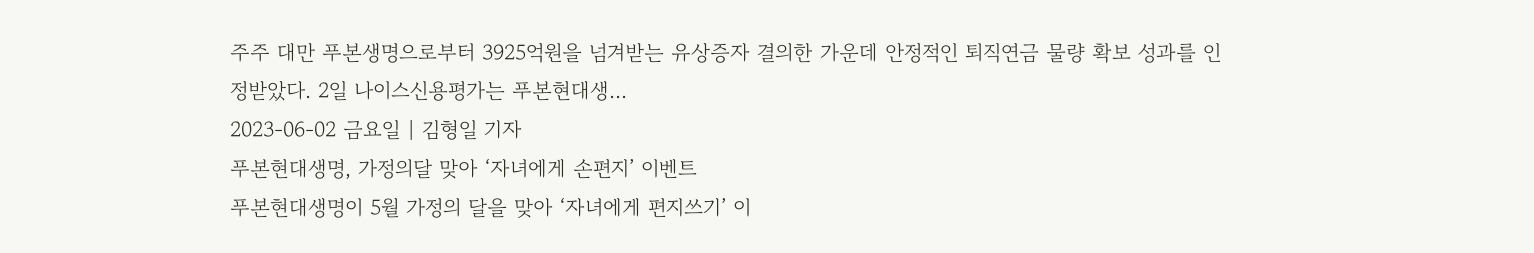주주 대만 푸본생명으로부터 3925억원을 넘겨받는 유상증자 결의한 가운데 안정적인 퇴직연금 물량 확보 성과를 인정받았다. 2일 나이스신용평가는 푸본현대생...
2023-06-02 금요일 | 김형일 기자
푸본현대생명, 가정의달 맞아 ‘자녀에게 손편지’ 이벤트
푸본현대생명이 5월 가정의 달을 맞아 ‘자녀에게 편지쓰기’ 이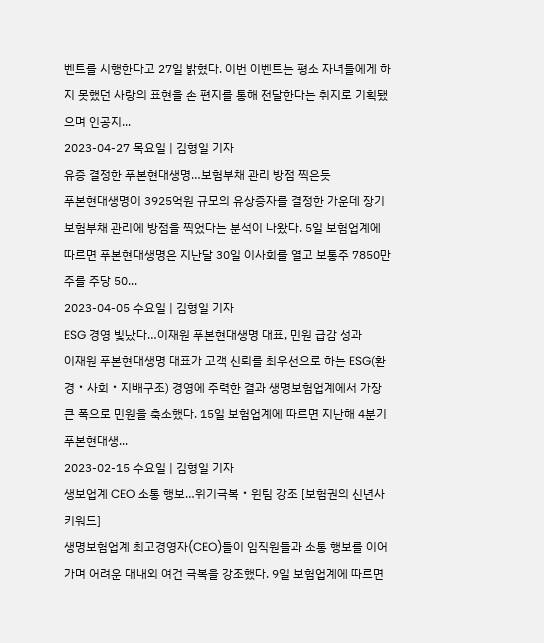벤트를 시행한다고 27일 밝혔다. 이번 이벤트는 평소 자녀들에게 하지 못했던 사랑의 표현을 손 편지를 통해 전달한다는 취지로 기획됐으며 인공지...
2023-04-27 목요일 | 김형일 기자
유증 결정한 푸본현대생명…보험부채 관리 방점 찍은듯
푸본현대생명이 3925억원 규모의 유상증자를 결정한 가운데 장기보험부채 관리에 방점을 찍었다는 분석이 나왔다. 5일 보험업계에 따르면 푸본현대생명은 지난달 30일 이사회를 열고 보통주 7850만주를 주당 50...
2023-04-05 수요일 | 김형일 기자
ESG 경영 빛났다…이재원 푸본현대생명 대표, 민원 급감 성과
이재원 푸본현대생명 대표가 고객 신뢰를 최우선으로 하는 ESG(환경‧사회‧지배구조) 경영에 주력한 결과 생명보험업계에서 가장 큰 폭으로 민원을 축소했다. 15일 보험업계에 따르면 지난해 4분기 푸본현대생...
2023-02-15 수요일 | 김형일 기자
생보업계 CEO 소통 행보…위기극복‧윈팀 강조 [보험권의 신년사 키워드]
생명보험업계 최고경영자(CEO)들이 임직원들과 소통 행보를 이어가며 어려운 대내외 여건 극복을 강조했다. 9일 보험업계에 따르면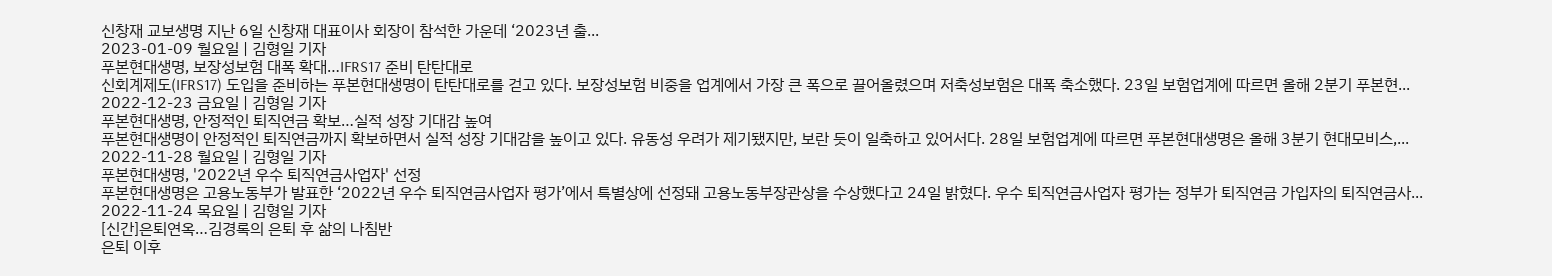신창재 교보생명 지난 6일 신창재 대표이사 회장이 참석한 가운데 ‘2023년 출...
2023-01-09 월요일 | 김형일 기자
푸본현대생명, 보장성보험 대폭 확대…IFRS17 준비 탄탄대로
신회계제도(IFRS17) 도입을 준비하는 푸본현대생명이 탄탄대로를 걷고 있다. 보장성보험 비중을 업계에서 가장 큰 폭으로 끌어올렸으며 저축성보험은 대폭 축소했다. 23일 보험업계에 따르면 올해 2분기 푸본현...
2022-12-23 금요일 | 김형일 기자
푸본현대생명, 안정적인 퇴직연금 확보…실적 성장 기대감 높여
푸본현대생명이 안정적인 퇴직연금까지 확보하면서 실적 성장 기대감을 높이고 있다. 유동성 우려가 제기됐지만, 보란 듯이 일축하고 있어서다. 28일 보험업계에 따르면 푸본현대생명은 올해 3분기 현대모비스,...
2022-11-28 월요일 | 김형일 기자
푸본현대생명, '2022년 우수 퇴직연금사업자' 선정
푸본현대생명은 고용노동부가 발표한 ‘2022년 우수 퇴직연금사업자 평가’에서 특별상에 선정돼 고용노동부장관상을 수상했다고 24일 밝혔다. 우수 퇴직연금사업자 평가는 정부가 퇴직연금 가입자의 퇴직연금사...
2022-11-24 목요일 | 김형일 기자
[신간]은퇴연옥…김경록의 은퇴 후 삶의 나침반
은퇴 이후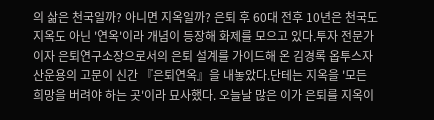의 삶은 천국일까? 아니면 지옥일까? 은퇴 후 60대 전후 10년은 천국도 지옥도 아닌 '연옥'이라 개념이 등장해 화제를 모으고 있다.투자 전문가이자 은퇴연구소장으로서의 은퇴 설계를 가이드해 온 김경록 옵투스자산운용의 고문이 신간 『은퇴연옥』을 내놓았다.단테는 지옥을 '모든 희망을 버려야 하는 곳'이라 묘사했다. 오늘날 많은 이가 은퇴를 지옥이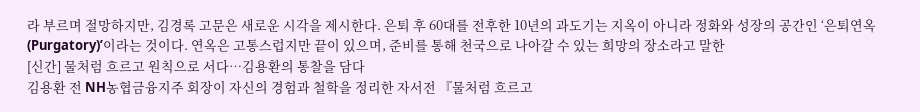라 부르며 절망하지만, 김경록 고문은 새로운 시각을 제시한다. 은퇴 후 60대를 전후한 10년의 과도기는 지옥이 아니라 정화와 성장의 공간인 ‘은퇴연옥(Purgatory)’이라는 것이다. 연옥은 고통스럽지만 끝이 있으며, 준비를 통해 천국으로 나아갈 수 있는 희망의 장소라고 말한
[신간] 물처럼 흐르고 원칙으로 서다…김용환의 통찰을 담다
김용환 전 NH농협금융지주 회장이 자신의 경험과 철학을 정리한 자서전 『물처럼 흐르고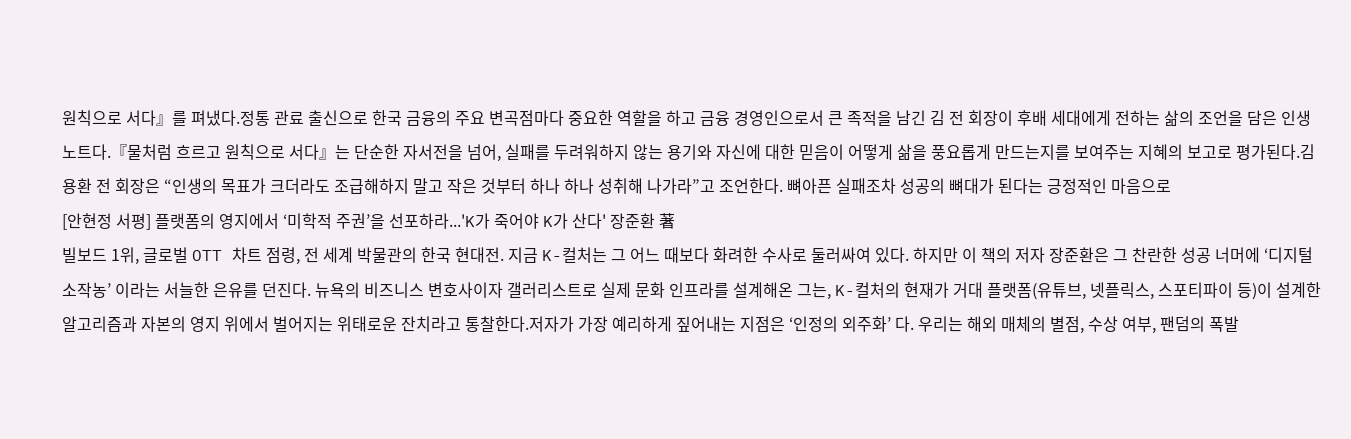원칙으로 서다』를 펴냈다.정통 관료 출신으로 한국 금융의 주요 변곡점마다 중요한 역할을 하고 금융 경영인으로서 큰 족적을 남긴 김 전 회장이 후배 세대에게 전하는 삶의 조언을 담은 인생 노트다.『물처럼 흐르고 원칙으로 서다』는 단순한 자서전을 넘어, 실패를 두려워하지 않는 용기와 자신에 대한 믿음이 어떻게 삶을 풍요롭게 만드는지를 보여주는 지혜의 보고로 평가된다.김용환 전 회장은 “인생의 목표가 크더라도 조급해하지 말고 작은 것부터 하나 하나 성취해 나가라”고 조언한다. 뼈아픈 실패조차 성공의 뼈대가 된다는 긍정적인 마음으로
[안현정 서평] 플랫폼의 영지에서 ‘미학적 주권’을 선포하라...'K가 죽어야 K가 산다' 장준환 著
빌보드 1위, 글로벌 OTT 차트 점령, 전 세계 박물관의 한국 현대전. 지금 K-컬처는 그 어느 때보다 화려한 수사로 둘러싸여 있다. 하지만 이 책의 저자 장준환은 그 찬란한 성공 너머에 ‘디지털 소작농’ 이라는 서늘한 은유를 던진다. 뉴욕의 비즈니스 변호사이자 갤러리스트로 실제 문화 인프라를 설계해온 그는, K-컬처의 현재가 거대 플랫폼(유튜브, 넷플릭스, 스포티파이 등)이 설계한 알고리즘과 자본의 영지 위에서 벌어지는 위태로운 잔치라고 통찰한다.저자가 가장 예리하게 짚어내는 지점은 ‘인정의 외주화’ 다. 우리는 해외 매체의 별점, 수상 여부, 팬덤의 폭발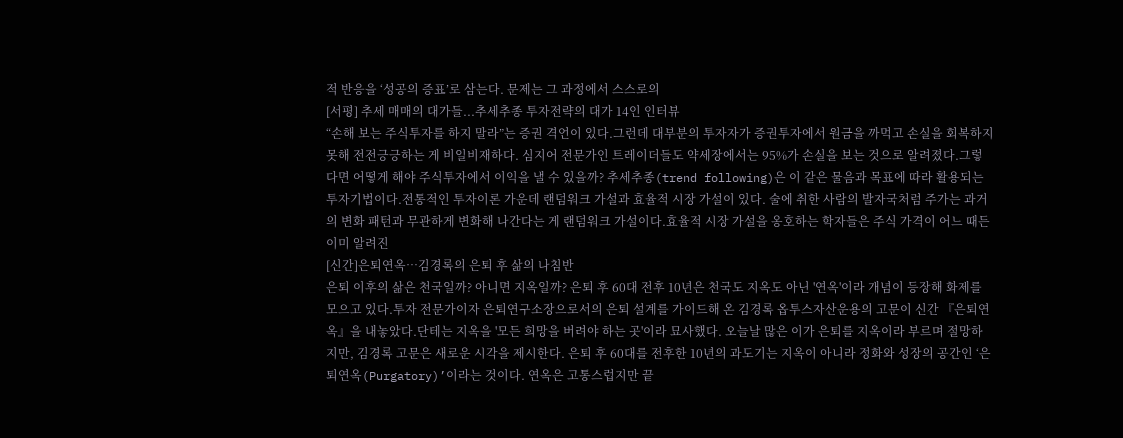적 반응을 ‘성공의 증표’로 삼는다. 문제는 그 과정에서 스스로의
[서평] 추세 매매의 대가들...추세추종 투자전략의 대가 14인 인터뷰
“손해 보는 주식투자를 하지 말라”는 증권 격언이 있다.그런데 대부분의 투자자가 증권투자에서 원금을 까먹고 손실을 회복하지 못해 전전긍긍하는 게 비일비재하다. 심지어 전문가인 트레이더들도 약세장에서는 95%가 손실을 보는 것으로 알려졌다.그렇다면 어떻게 해야 주식투자에서 이익을 낼 수 있을까? 추세추종(trend following)은 이 같은 물음과 목표에 따라 활용되는 투자기법이다.전통적인 투자이론 가운데 랜덤워크 가설과 효율적 시장 가설이 있다. 술에 취한 사람의 발자국처럼 주가는 과거의 변화 패턴과 무관하게 변화해 나간다는 게 랜덤워크 가설이다.효율적 시장 가설을 옹호하는 학자들은 주식 가격이 어느 때든 이미 알려진
[신간]은퇴연옥…김경록의 은퇴 후 삶의 나침반
은퇴 이후의 삶은 천국일까? 아니면 지옥일까? 은퇴 후 60대 전후 10년은 천국도 지옥도 아닌 '연옥'이라 개념이 등장해 화제를 모으고 있다.투자 전문가이자 은퇴연구소장으로서의 은퇴 설계를 가이드해 온 김경록 옵투스자산운용의 고문이 신간 『은퇴연옥』을 내놓았다.단테는 지옥을 '모든 희망을 버려야 하는 곳'이라 묘사했다. 오늘날 많은 이가 은퇴를 지옥이라 부르며 절망하지만, 김경록 고문은 새로운 시각을 제시한다. 은퇴 후 60대를 전후한 10년의 과도기는 지옥이 아니라 정화와 성장의 공간인 ‘은퇴연옥(Purgatory)’이라는 것이다. 연옥은 고통스럽지만 끝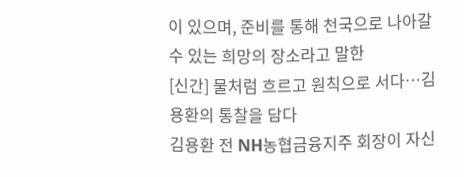이 있으며, 준비를 통해 천국으로 나아갈 수 있는 희망의 장소라고 말한
[신간] 물처럼 흐르고 원칙으로 서다…김용환의 통찰을 담다
김용환 전 NH농협금융지주 회장이 자신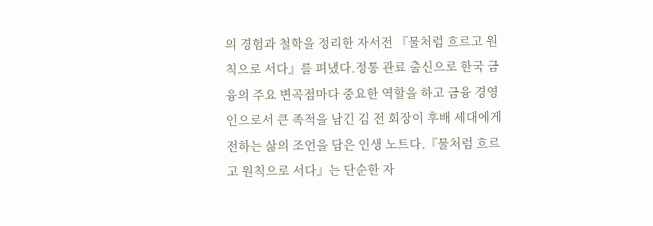의 경험과 철학을 정리한 자서전 『물처럼 흐르고 원칙으로 서다』를 펴냈다.정통 관료 출신으로 한국 금융의 주요 변곡점마다 중요한 역할을 하고 금융 경영인으로서 큰 족적을 남긴 김 전 회장이 후배 세대에게 전하는 삶의 조언을 담은 인생 노트다.『물처럼 흐르고 원칙으로 서다』는 단순한 자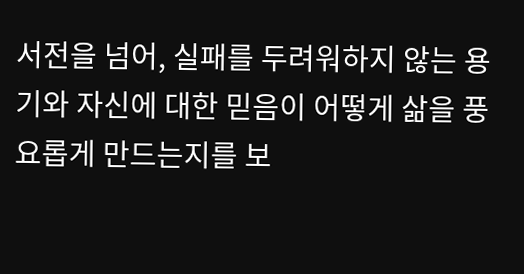서전을 넘어, 실패를 두려워하지 않는 용기와 자신에 대한 믿음이 어떻게 삶을 풍요롭게 만드는지를 보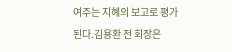여주는 지혜의 보고로 평가된다.김용환 전 회장은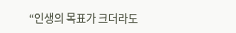“인생의 목표가 크더라도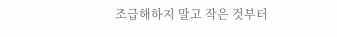조급해하지 말고 작은 것부터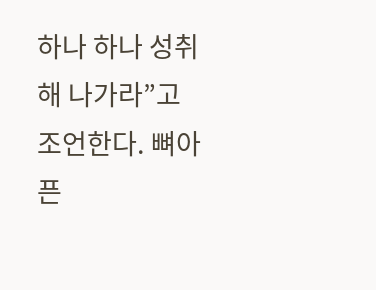하나 하나 성취해 나가라”고 조언한다. 뼈아픈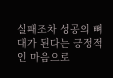실패조차 성공의 뼈대가 된다는 긍정적인 마음으로